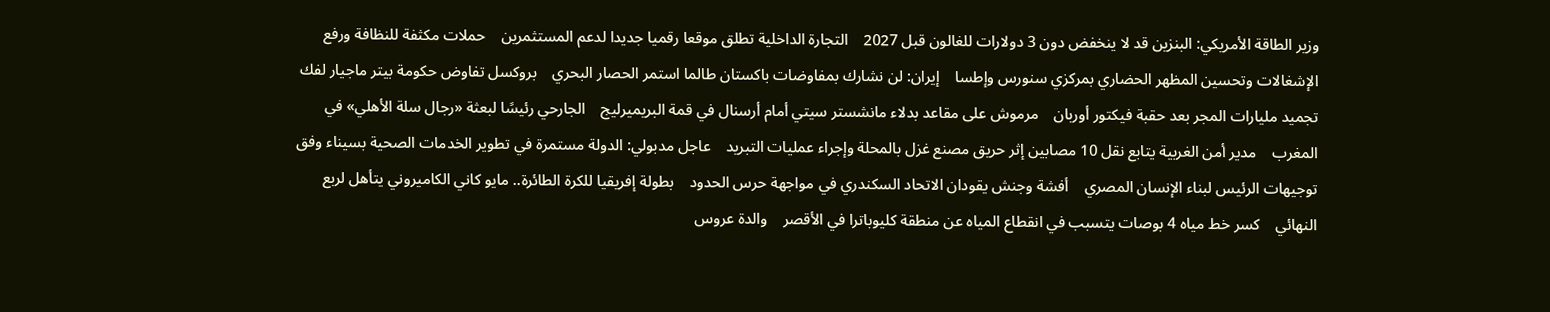وزير الطاقة الأمريكي: البنزين قد لا ينخفض دون 3 دولارات للغالون قبل 2027    التجارة الداخلية تطلق موقعا رقميا جديدا لدعم المستثمرين    حملات مكثفة للنظافة ورفع الإشغالات وتحسين المظهر الحضاري بمركزي سنورس وإطسا    إيران: لن نشارك بمفاوضات باكستان طالما استمر الحصار البحري    بروكسل تفاوض حكومة بيتر ماجيار لفك تجميد مليارات المجر بعد حقبة فيكتور أوربان    مرموش على مقاعد بدلاء مانشستر سيتي أمام أرسنال في قمة البريميرليج    الجارحي رئيسًا لبعثة «رجال سلة الأهلي» في المغرب    مدير أمن الغربية يتابع نقل 10 مصابين إثر حريق مصنع غزل بالمحلة وإجراء عمليات التبريد    عاجل مدبولي: الدولة مستمرة في تطوير الخدمات الصحية بسيناء وفق توجيهات الرئيس لبناء الإنسان المصري    أفشة وجنش يقودان الاتحاد السكندري في مواجهة حرس الحدود    بطولة إفريقيا للكرة الطائرة.. مايو كاني الكاميروني يتأهل لربع النهائي    كسر خط مياه 4 بوصات يتسبب في انقطاع المياه عن منطقة كليوباترا في الأقصر    والدة عروس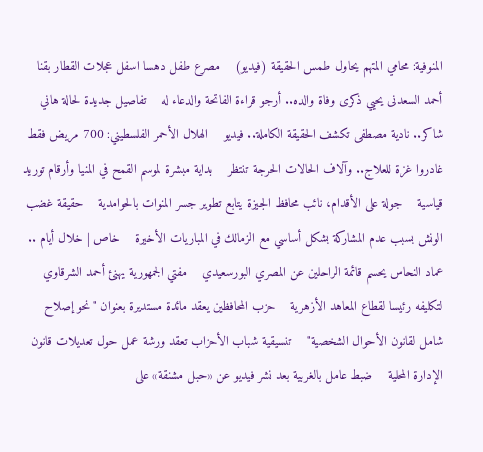المنوفية: محامي المتهم يحاول طمس الحقيقة (فيديو)    مصرع طفل دهسا اسفل عجلات القطار بقنا    أحمد السعدنى يحيي ذكرى وفاة والده.. أرجو قراءة الفاتحة والدعاء له    تفاصيل جديدة لحالة هاني شاكر.. نادية مصطفى تكشف الحقيقة الكاملة.. فيديو    الهلال الأحمر الفلسطيني: 700 مريض فقط غادروا غزة للعلاج.. وآلاف الحالات الحرجة تنتظر    بداية مبشرة لموسم القمح في المنيا وأرقام توريد قياسية    جولة على الأقدام، نائب محافظ الجيزة يتابع تطوير جسر المنوات بالحوامدية    حقيقة غضب الونش بسبب عدم المشاركة بشكل أساسي مع الزمالك في المباريات الأخيرة    خاص | خلال أيام .. عماد النحاس يحسم قائمة الراحلين عن المصري البورسعيدي    مفتي الجمهورية يهنئ أحمد الشرقاوي لتكليفه رئيسا لقطاع المعاهد الأزهرية    حزب المحافظين يعقد مائدة مستديرة بعنوان "نحو إصلاح شامل لقانون الأحوال الشخصية"    تنسيقية شباب الأحزاب تعقد ورشة عمل حول تعديلات قانون الإدارة المحلية    ضبط عامل بالغربية بعد نشر فيديو عن «حبل مشنقة» على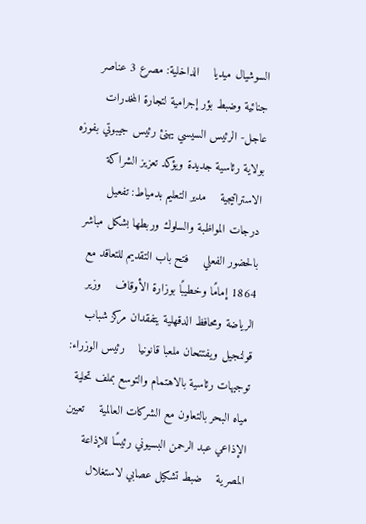السوشيال ميديا    الداخلية: مصرع 3 عناصر جنائية وضبط بؤر إجرامية لتجارة المخدرات    عاجل- الرئيس السيسي يهنئ رئيس جيبوتي بفوزه بولاية رئاسية جديدة ويؤكد تعزيز الشراكة الاستراتيجية    مدير التعليم بدمياط: تفعيل درجات المواظبة والسلوك وربطها بشكل مباشر بالحضور الفعلي    فتح باب التقديم للتعاقد مع 1864 إمامًا وخطيبًا بوزارة الأوقاف    وزير الرياضة ومحافظ الدقهلية يتفقدان مركز شباب قولنجيل ويفتتحان ملعبا قانونيا    رئيس الوزراء: توجيهات رئاسية بالاهتمام والتوسع بملف تحلية مياه البحر بالتعاون مع الشركات العالمية    تعيين الإذاعي عبد الرحمن البسيوني رئيسًا للإذاعة المصرية    ضبط تشكيل عصابي لاستغلال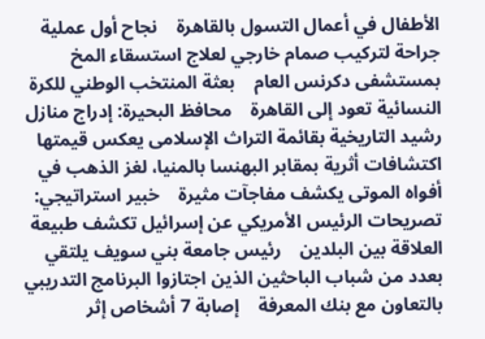الأطفال في أعمال التسول بالقاهرة    نجاح أول عملية جراحة لتركيب صمام خارجي لعلاج استسقاء المخ بمستشفى دكرنس العام    بعثة المنتخب الوطني للكرة النسائية تعود إلى القاهرة    محافظ البحيرة: إدراج منازل رشيد التاريخية بقائمة التراث الإسلامى يعكس قيمتها    اكتشافات أثرية بمقابر البهنسا بالمنيا، لغز الذهب في أفواه الموتى يكشف مفاجآت مثيرة    خبير استراتيجي: تصريحات الرئيس الأمريكي عن إسرائيل تكشف طبيعة العلاقة بين البلدين    رئيس جامعة بني سويف يلتقي بعدد من شباب الباحثين الذين اجتازوا البرنامج التدريبي بالتعاون مع بنك المعرفة    إصابة 7 أشخاص إثر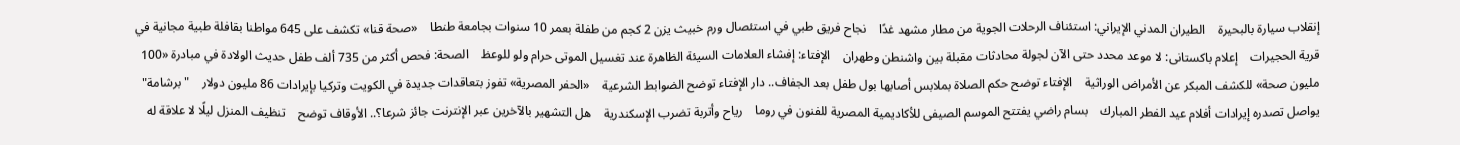إنقلاب سيارة بالبحيرة    الطيران المدني الإيراني: استئناف الرحلات الجوية من مطار مشهد غدًا    نجاح فريق طبي في استئصال ورم خبيث يزن 2 كجم من طفلة بعمر 10 سنوات بجامعة طنطا    «صحة قنا» تكشف على 645 مواطنا بقافلة طبية مجانية في قرية الحجيرات    إعلام باكستانى: لا موعد محدد حتى الآن لجولة محادثات مقبلة بين واشنطن وطهران    الإفتاء: إفشاء العلامات السيئة الظاهرة عند تغسيل الموتى حرام ولو للوعظ    الصحة: فحص أكثر من 735 ألف طفل حديث الولادة في مبادرة «100 مليون صحة» للكشف المبكر عن الأمراض الوراثية    الإفتاء توضح حكم الصلاة بملابس أصابها بول طفل بعد الجفاف.. دار الإفتاء توضح الضوابط الشرعية    «الحفر المصرية» تفوز بتعاقدات جديدة في الكويت وتركيا بإيرادات 86 مليون دولار    "برشامة" يواصل تصدره إيرادات أفلام عيد الفطر المبارك    بسام راضي يفتتح الموسم الصيفى للأكاديمية المصرية للفنون في روما    رياح وأتربة تضرب الإسكندرية    هل التشهير بالآخرين عبر الإنترنت جائز شرعا؟.. الأوقاف توضح    تنظيف المنزل ليلًا لا علاقة له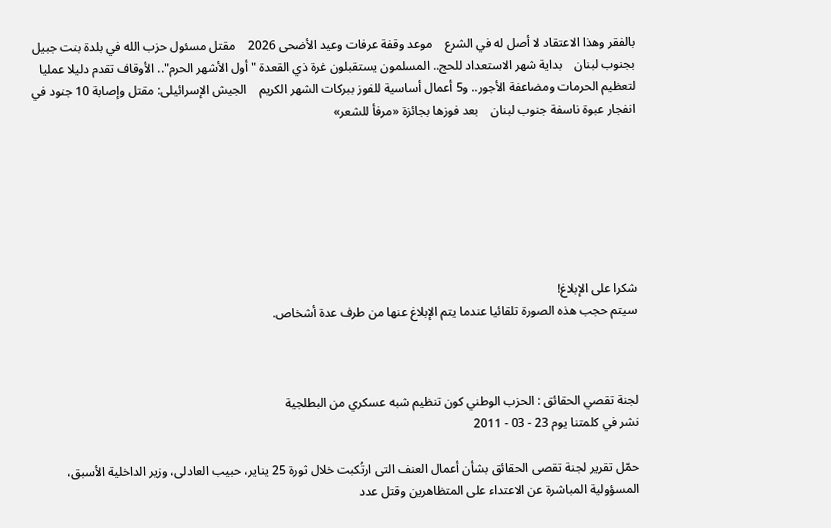بالفقر وهذا الاعتقاد لا أصل له في الشرع    موعد وقفة عرفات وعيد الأضحى 2026    مقتل مسئول حزب الله في بلدة بنت جبيل بجنوب لبنان    بداية شهر الاستعداد للحج.. المسلمون يستقبلون غرة ذي القعدة "أول الأشهر الحرم".. الأوقاف تقدم دليلا عمليا لتعظيم الحرمات ومضاعفة الأجور.. و5 أعمال أساسية للفوز ببركات الشهر الكريم    الجيش الإسرائيلى: مقتل وإصابة 10 جنود في انفجار عبوة ناسفة جنوب لبنان    بعد فوزها بجائزة «مرفأ للشعر»







شكرا على الإبلاغ!
سيتم حجب هذه الصورة تلقائيا عندما يتم الإبلاغ عنها من طرف عدة أشخاص.



لجنة تقصي الحقائق : الحزب الوطني كون تنظيم شبه عسكري من البطلجية
نشر في كلمتنا يوم 23 - 03 - 2011

حمّل تقرير لجنة تقصى الحقائق بشأن أعمال العنف التى ارتُكبت خلال ثورة 25 يناير، حبيب العادلى، وزير الداخلية الأسبق، المسؤولية المباشرة عن الاعتداء على المتظاهرين وقتل عدد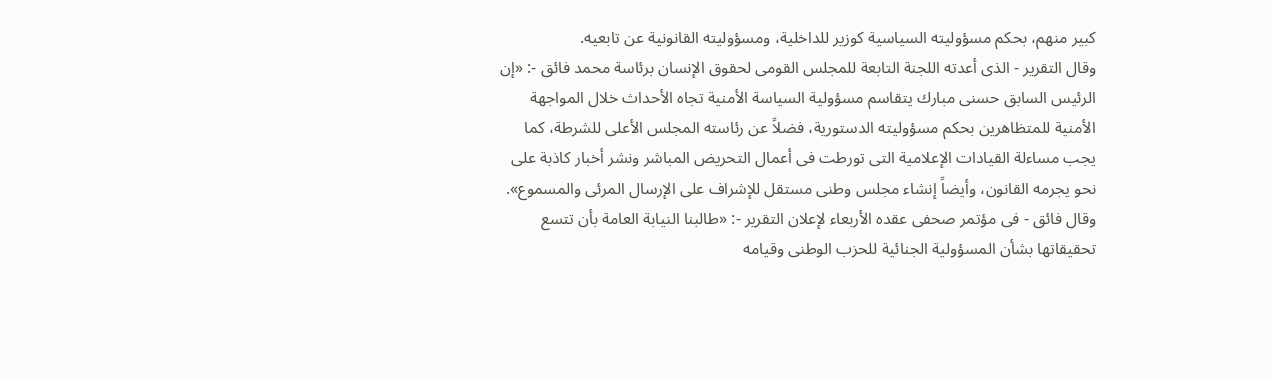كبير منهم، بحكم مسؤوليته السياسية كوزير للداخلية، ومسؤوليته القانونية عن تابعيه.
وقال التقرير - الذى أعدته اللجنة التابعة للمجلس القومى لحقوق الإنسان برئاسة محمد فائق -: «إن الرئيس السابق حسنى مبارك يتقاسم مسؤولية السياسة الأمنية تجاه الأحداث خلال المواجهة الأمنية للمتظاهرين بحكم مسؤوليته الدستورية، فضلاً عن رئاسته المجلس الأعلى للشرطة، كما يجب مساءلة القيادات الإعلامية التى تورطت فى أعمال التحريض المباشر ونشر أخبار كاذبة على نحو يجرمه القانون، وأيضاً إنشاء مجلس وطنى مستقل للإشراف على الإرسال المرئى والمسموع».
وقال فائق - فى مؤتمر صحفى عقده الأربعاء لإعلان التقرير -: «طالبنا النيابة العامة بأن تتسع تحقيقاتها بشأن المسؤولية الجنائية للحزب الوطنى وقيامه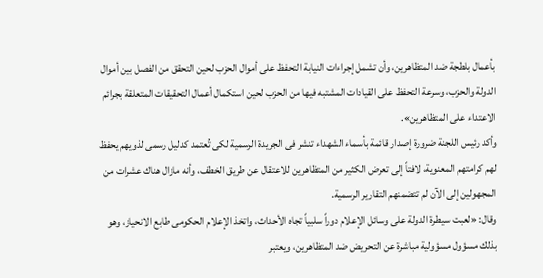بأعمال بلطجة ضد المتظاهرين، وأن تشمل إجراءات النيابة التحفظ على أموال الحزب لحين التحقق من الفصل بين أموال الدولة والحزب، وسرعة التحفظ على القيادات المشتبه فيها من الحزب لحين استكمال أعمال التحقيقات المتعلقة بجرائم الاعتداء على المتظاهرين».
وأكد رئيس اللجنة ضرورة إصدار قائمة بأسماء الشهداء تنشر فى الجريدة الرسمية لكى تُعتمد كدليل رسمى لذويهم يحفظ لهم كرامتهم المعنوية، لافتاً إلى تعرض الكثير من المتظاهرين للاعتقال عن طريق الخطف، وأنه مازال هناك عشرات من المجهولين إلى الآن لم تتضمنهم التقارير الرسمية.
وقال: «لعبت سيطرة الدولة على وسائل الإعلام دوراً سلبياً تجاه الأحداث، واتخذ الإعلام الحكومى طابع الانحياز، وهو بذلك مسؤول مسؤولية مباشرة عن التحريض ضد المتظاهرين، ويعتبر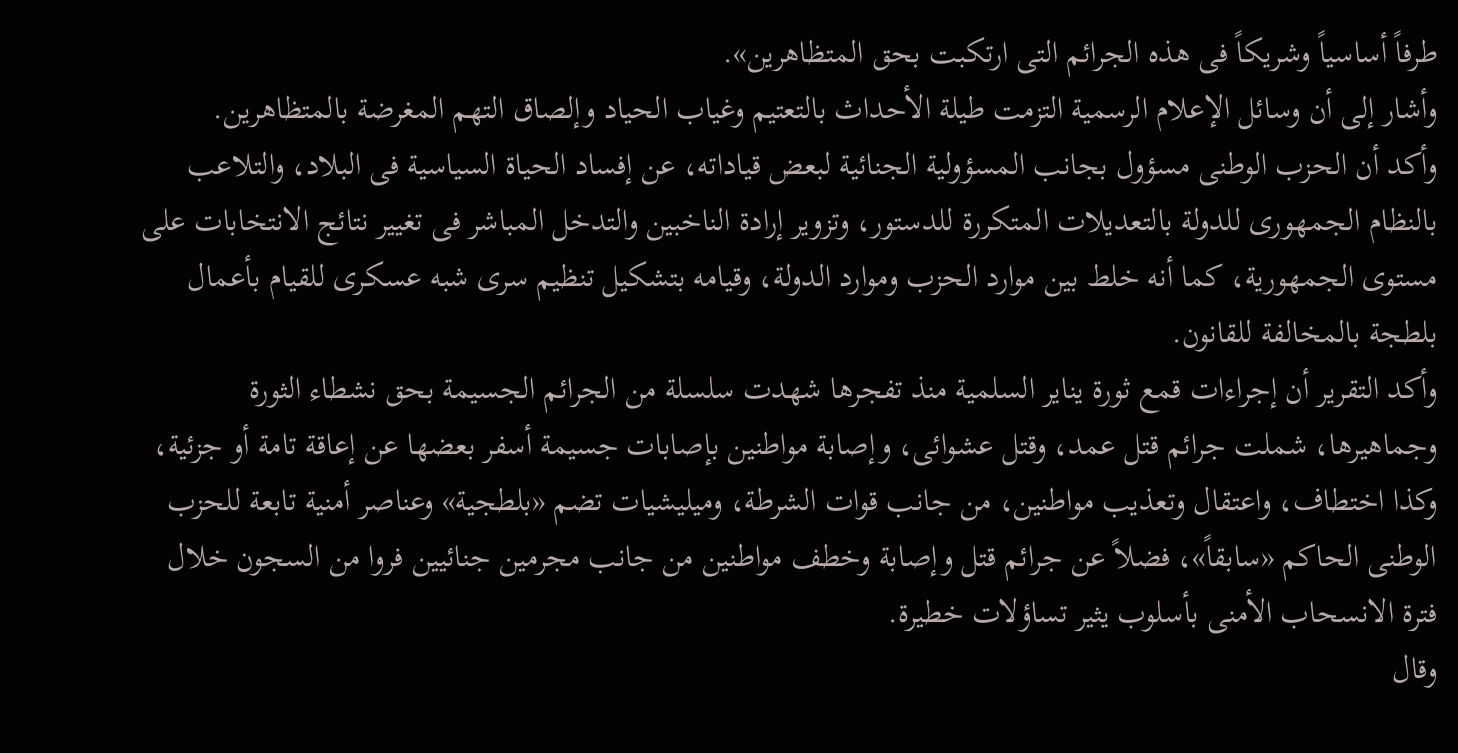طرفاً أساسياً وشريكاً فى هذه الجرائم التى ارتكبت بحق المتظاهرين».
وأشار إلى أن وسائل الإعلام الرسمية التزمت طيلة الأحداث بالتعتيم وغياب الحياد وإلصاق التهم المغرضة بالمتظاهرين.
وأكد أن الحزب الوطنى مسؤول بجانب المسؤولية الجنائية لبعض قياداته، عن إفساد الحياة السياسية فى البلاد، والتلاعب بالنظام الجمهورى للدولة بالتعديلات المتكررة للدستور، وتزوير إرادة الناخبين والتدخل المباشر فى تغيير نتائج الانتخابات على مستوى الجمهورية، كما أنه خلط بين موارد الحزب وموارد الدولة، وقيامه بتشكيل تنظيم سرى شبه عسكرى للقيام بأعمال بلطجة بالمخالفة للقانون.
وأكد التقرير أن إجراءات قمع ثورة يناير السلمية منذ تفجرها شهدت سلسلة من الجرائم الجسيمة بحق نشطاء الثورة وجماهيرها، شملت جرائم قتل عمد، وقتل عشوائى، وإصابة مواطنين بإصابات جسيمة أسفر بعضها عن إعاقة تامة أو جزئية، وكذا اختطاف، واعتقال وتعذيب مواطنين، من جانب قوات الشرطة، وميليشيات تضم «بلطجية» وعناصر أمنية تابعة للحزب الوطنى الحاكم «سابقاً»، فضلاً عن جرائم قتل وإصابة وخطف مواطنين من جانب مجرمين جنائيين فروا من السجون خلال فترة الانسحاب الأمنى بأسلوب يثير تساؤلات خطيرة.
وقال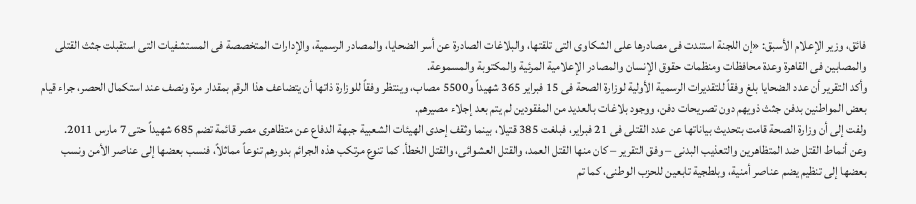فائق، وزير الإعلام الأسبق: «إن اللجنة استندت فى مصادرها على الشكاوى التى تلقتها، والبلاغات الصادرة عن أسر الضحايا، والمصادر الرسمية، والإدارات المتخصصة فى المستشفيات التى استقبلت جثث القتلى والمصابين فى القاهرة وعدة محافظات ومنظمات حقوق الإنسان والمصادر الإعلامية المرئية والمكتوبة والمسموعة.
وأكد التقرير أن عدد الضحايا بلغ وفقاً للتقديرات الرسمية الأولية لوزارة الصحة فى 15 فبراير 365 شهيداً و5500 مصاب، وينتظر وفقاً للوزارة ذاتها أن يتضاعف هذا الرقم بمقدار مرة ونصف عند استكمال الحصر، جراء قيام بعض المواطنين بدفن جثث ذويهم دون تصريحات دفن، ووجود بلاغات بالعديد من المفقودين لم يتم بعد إجلاء مصيرهم.
ولفت إلى أن وزارة الصحة قامت بتحديث بياناتها عن عدد القتلى فى 21 فبراير، فبلغت 385 قتيلا، بينما وثقف إحدى الهيئات الشعبية جبهة الدفاع عن متظاهرى مصر قائمة تضم 685 شهيداً حتى 7 مارس 2011.
وعن أنماط القتل ضد المتظاهرين والتعذيب البدنى – وفق التقرير – كان منها القتل العمد، والقتل العشوائى، والقتل الخطأ. كما تنوع مرتكب هذه الجرائم بدورهم تنوعاً مماثلاً، فنسب بعضها إلى عناصر الأمن ونسب بعضها إلى تنظيم يضم عناصر أمنية، وبلطجية تابعين للحزب الوطنى، كما تم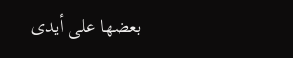بعضها على أيدى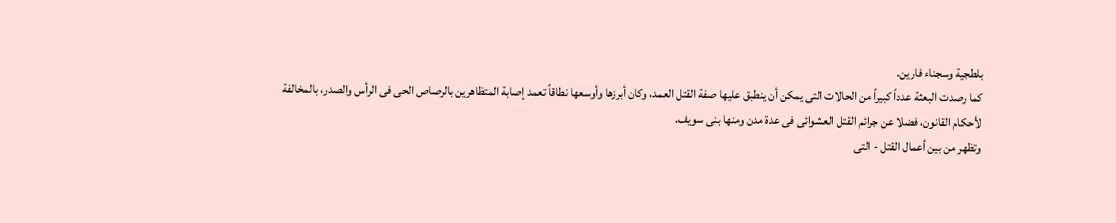بلطجية وسجناء فارين.
كما رصدت البعثة عدداً كبيراً من الحالات التى يمكن أن ينطبق عليها صفة القتل العمد، وكان أبرزها وأوسعها نطاقاً تعمد إصابة المتظاهرين بالرصاص الحى فى الرأس والصدر، بالمخالفة لأحكام القانون، فضلا عن جرائم القتل العشوائى فى عدة مدن ومنها بنى سويف.
وتظهر من بين أعمال القتل - التى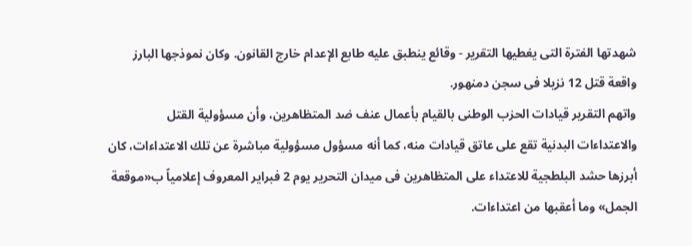شهدتها الفترة التى يغطيها التقرير - وقائع ينطبق عليه طابع الإعدام خارج القانون. وكان نموذجها البارز واقعة قتل 12 نزيلا فى سجن دمنهور.
واتهم التقرير قيادات الحزب الوطنى بالقيام بأعمال عنف ضد المتظاهرين، وأن مسؤولية القتل والاعتداءات البدنية تقع على عاتق قيادات منه، كما أنه مسؤول مسؤولية مباشرة عن تلك الاعتداءات، كان أبرزها حشد البلطجية للاعتداء على المتظاهرين فى ميدان التحرير يوم 2 فبراير المعروف إعلامياً ب«موقعة الجمل» وما أعقبها من اعتداءات.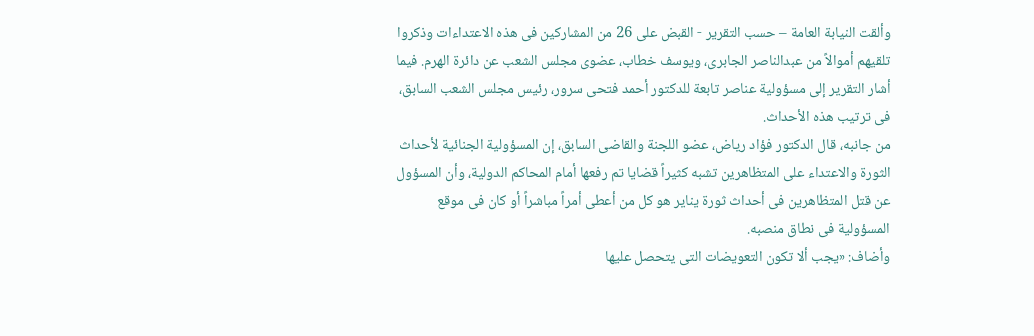وألقت النيابة العامة – حسب التقرير - القبض على 26 من المشاركين فى هذه الاعتداءات وذكروا تلقيهم أموالاً من عبدالناصر الجابرى، ويوسف خطاب، عضوى مجلس الشعب عن دائرة الهرم. فيما أشار التقرير إلى مسؤولية عناصر تابعة للدكتور أحمد فتحى سرور، رئيس مجلس الشعب السابق، فى ترتيب هذه الأحداث.
من جانبه، قال الدكتور فؤاد رياض، عضو اللجنة والقاضى السابق، إن المسؤولية الجنائية لأحداث الثورة والاعتداء على المتظاهرين تشبه كثيراً قضايا تم رفعها أمام المحاكم الدولية، وأن المسؤول عن قتل المتظاهرين فى أحداث ثورة يناير هو كل من أعطى أمراً مباشراً أو كان فى موقع المسؤولية فى نطاق منصبه.
وأضاف: «يجب ألا تكون التعويضات التى يتحصل عليها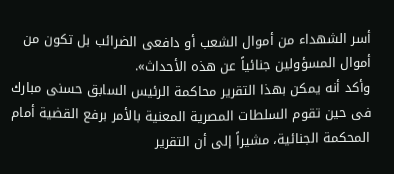أسر الشهداء من أموال الشعب أو دافعى الضرائب بل تكون من أموال المسؤولين جنائياً عن هذه الأحداث».
وأكد أنه يمكن بهذا التقرير محاكمة الرئيس السابق حسنى مبارك فى حين تقوم السلطات المصرية المعنية بالأمر برفع القضية أمام المحكمة الجنائية، مشيراً إلى أن التقرير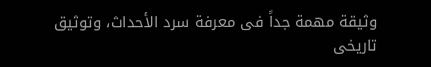وثيقة مهمة جداً فى معرفة سرد الأحداث، وتوثيق تاريخى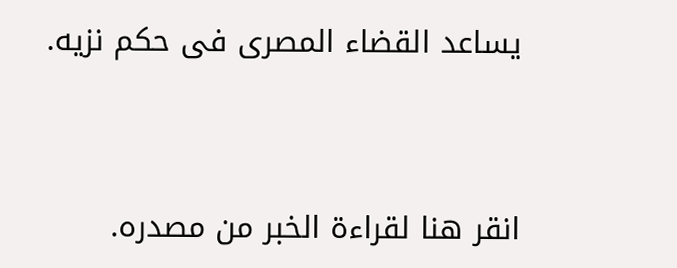يساعد القضاء المصرى فى حكم نزيه.


انقر هنا لقراءة الخبر من مصدره.